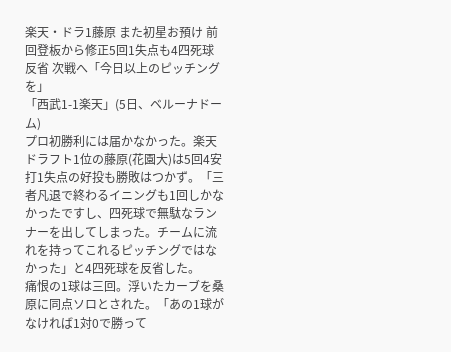楽天・ドラ1藤原 また初星お預け 前回登板から修正5回1失点も4四死球反省 次戦へ「今日以上のピッチングを」
「西武1-1楽天」(5日、ベルーナドーム)
プロ初勝利には届かなかった。楽天ドラフト1位の藤原(花園大)は5回4安打1失点の好投も勝敗はつかず。「三者凡退で終わるイニングも1回しかなかったですし、四死球で無駄なランナーを出してしまった。チームに流れを持ってこれるピッチングではなかった」と4四死球を反省した。
痛恨の1球は三回。浮いたカーブを桑原に同点ソロとされた。「あの1球がなければ1対0で勝って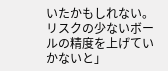いたかもしれない。リスクの少ないボールの精度を上げていかないと」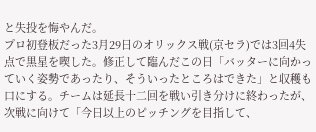と失投を悔やんだ。
プロ初登板だった3月29日のオリックス戦(京セラ)では3回4失点で黒星を喫した。修正して臨んだこの日「バッターに向かっていく姿勢であったり、そういったところはできた」と収穫も口にする。チームは延長十二回を戦い引き分けに終わったが、次戦に向けて「今日以上のピッチングを目指して、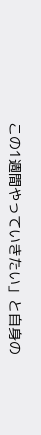この1週間やっていきたい」と自身の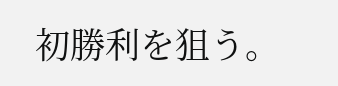初勝利を狙う。